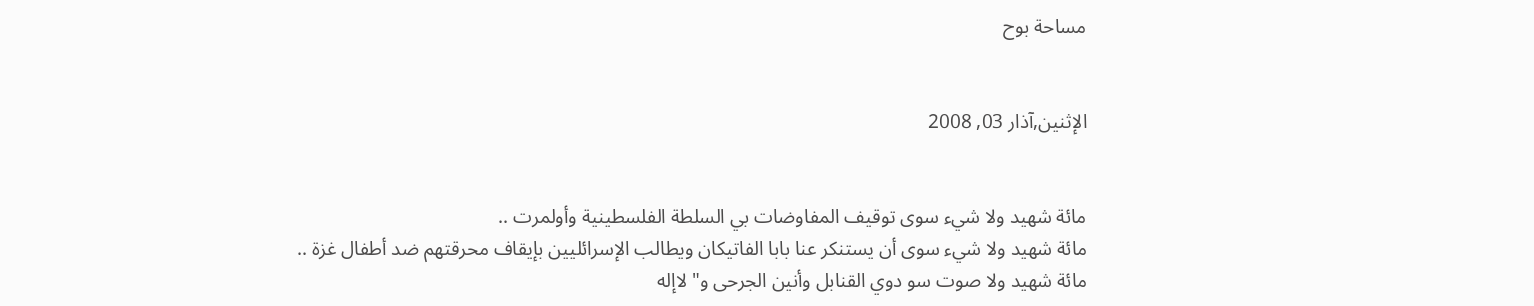مساحة بوح


الإثنين,آذار 03, 2008


مائة شهيد ولا شيء سوى توقيف المفاوضات بي السلطة الفلسطينية وأولمرت ..
مائة شهيد ولا شيء سوى أن يستنكر عنا بابا الفاتيكان ويطالب الإسرائليين بإيقاف محرقتهم ضد أطفال غزة ..
مائة شهيد ولا صوت سو دوي القنابل وأنين الجرحى و" لاإله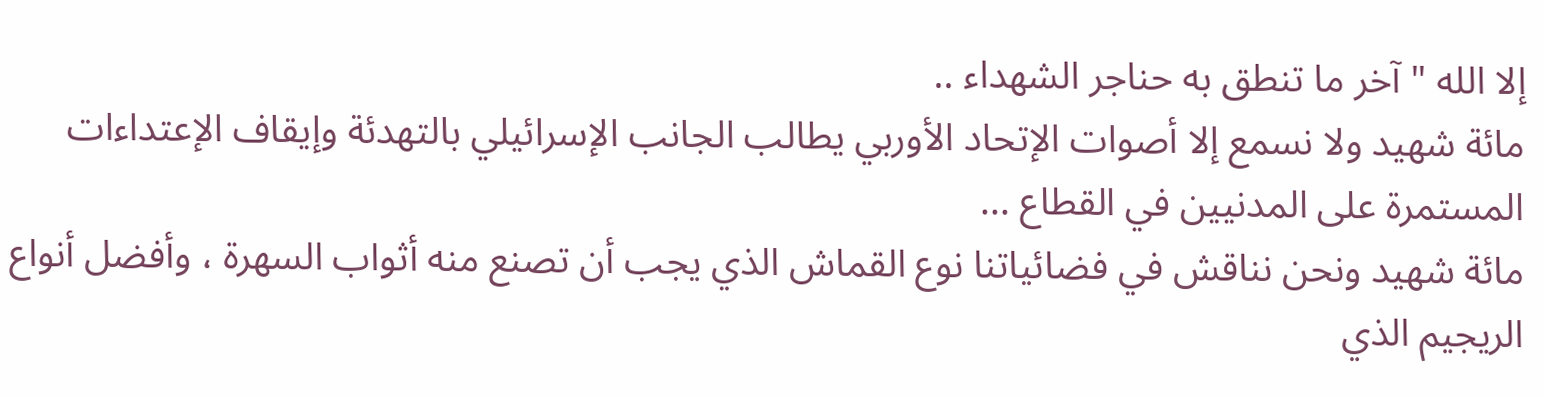إلا الله " آخر ما تنطق به حناجر الشهداء ..
مائة شهيد ولا نسمع إلا أصوات الإتحاد الأوربي يطالب الجانب الإسرائيلي بالتهدئة وإيقاف الإعتداءات المستمرة على المدنيين في القطاع ...
مائة شهيد ونحن نناقش في فضائياتنا نوع القماش الذي يجب أن تصنع منه أثواب السهرة ، وأفضل أنواع الريجيم الذي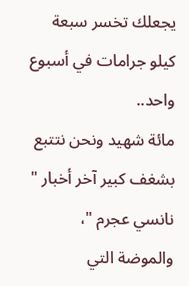يجعلك تخسر سبعة كيلو جرامات في أسبوع واحد..
مائة شهيد ونحن نتتبع بشغف كبير آخر أخبار " نانسي عجرم "، والموضة التي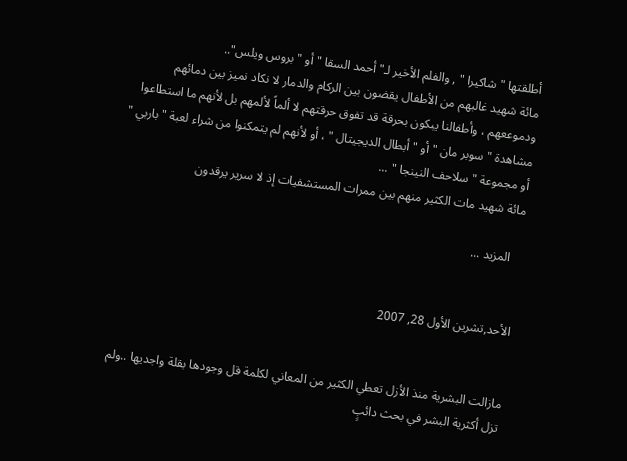أطلقتها " شاكيرا " , والفلم الأخير لـ"أحمد السقا " أو " بروس ويلس"..
مائة شهيد غالبهم من الأطفال يقضون بين الركام والدمار لا نكاد نميز بين دمائهم ودموععهم ، وأطفالنا يبكون بحرقة قد تفوق حرقتهم لا ألماً لألمهم بل لأنهم ما استطاعوا مشاهدة " سوبر مان " أو " أبطال الديجيتال " ، أو لأنهم لم يتمكنوا من شراء لعبة " باربي " أو مجموعة " سلاحف النينجا " ...
مائة شهيد مات الكثير منهم بين ممرات المستشفيات إذ لا سرير يرقدون

   المزيد ...


الأحد,تشرين الأول 28, 2007


مازالت البشرية منذ الأزل تعطي الكثير من المعاني لكلمة قل وجودها بقلة واجديها ..ولم تزل أكثرية البشر في بحث دائبٍ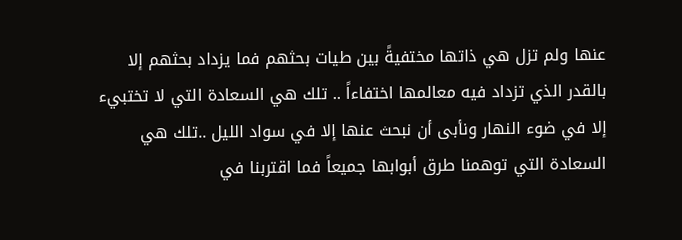عنها ولم تزل هي ذاتها مختفيةً بين طيات بحثهم فما يزداد بحثهم إلا بالقدر الذي تزداد فيه معالمها اختفاءاً .. تلك هي السعادة التي لا تختبيء إلا في ضوء النهار ونأبى أن نبحث عنها إلا في سواد الليل ..تلك هي السعادة التي توهمنا طرق أبوابها جميعاً فما اقتربنا في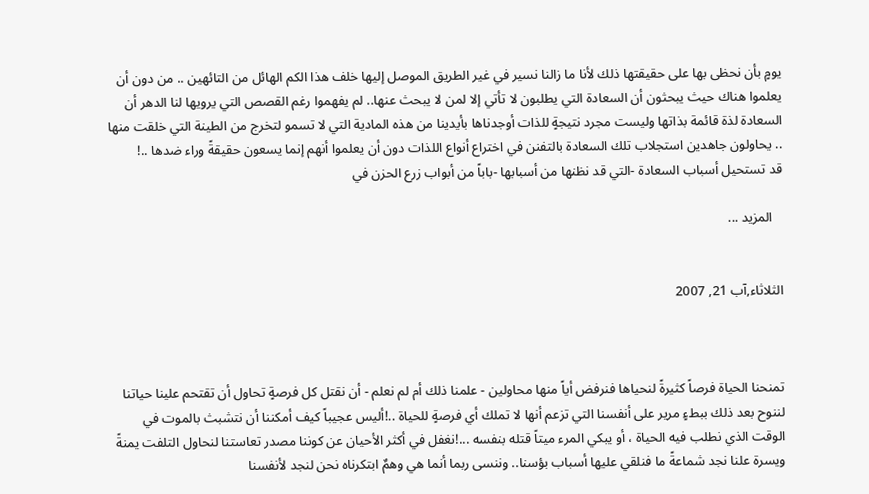يومٍ بأن نحظى بها على حقيقتها ذلك لأنا ما زالنا نسير في غير الطريق الموصل إليها خلف هذا الكم الهائل من التائهين .. من دون أن يعلموا هناك حيث يبحثون أن السعادة التي يطلبون لا تأتي إلا لمن لا يبحث عنها.. لم يفهموا رغم القصص التي يرويها لنا الدهر أن السعادة لذة قائمة بذاتها وليست مجرد نتيجةٍ للذات أوجدناها بأيدينا من هذه المادية التي لا تسمو لتخرج من الطينة التي خلقت منها .. يحاولون جاهدين استجلاب تلك السعادة بالتفنن في اختراع أنواع اللذات دون أن يعلموا أنهم إنما يسعون حقيقةً وراء ضدها ..!
قد تستحيل أسباب السعادة -التي قد نظنها من أسبابها -باباً من أبواب زرع الحزن في

   المزيد ...


الثلاثاء,آب 21, 2007



تمنحنا الحياة فرصاً كثيرةً لنحياها فنرفض أياً منها محاولين - علمنا ذلك أم لم نعلم - أن نقتل كل فرصةٍ تحاول أن تقتحم علينا حياتنا لننوح بعد ذلك ببطءٍ مرير على أنفسنا التي تزعم أنها لا تملك أي فرصةٍ للحياة ..!أليس عجيباً كيف أمكننا أن نتشبث بالموت في الوقت الذي نطلب فيه الحياة ، أو يبكي المرء ميتاً قتله بنفسه ...!نغفل في أكثر الأحيان عن كوننا مصدر تعاستنا لنحاول التلفت يمنةً ويسرة علنا نجد شماعةً ما فنلقي عليها أسباب بؤسنا.. وننسى ربما أنما هي وهمٌ ابتكرناه نحن لنجد لأنفسنا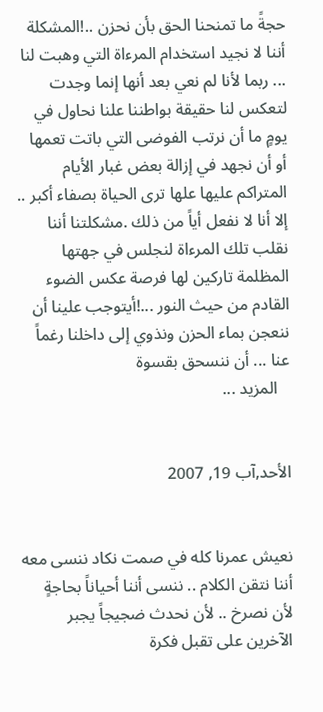حجةً ما تمنحنا الحق بأن نحزن ..!المشكلة أننا لا نجيد استخدام المرءاة التي وهبت لنا ... ربما لأنا لم نعي بعد أنها إنما وجدت لتعكس لنا حقيقة بواطننا علنا نحاول في يومٍ ما أن نرتب الفوضى التي باتت تعمها أو أن نجهد في إزالة بعض غبار الأيام المتراكم عليها علها ترى الحياة بصفاء أكبر .. إلا أنا لا نفعل أياً من ذلك .مشكلتنا أننا نقلب تلك المرءاة لنجلس في جهتها المظلمة تاركين لها فرصة عكس الضوء القادم من حيث النور ...!أيتوجب علينا أن ننعجن بماء الحزن ونذوي إلى داخلنا رغماً عنا ... أن ننسحق بقسوة
   المزيد ...


الأحد,آب 19, 2007


نعيش عمرنا كله في صمت نكاد ننسى معه أننا نتقن الكلام .. ننسى أننا أحياناً بحاجةٍ لأن نصرخ .. لأن نحدث ضجيجاً يجبر الآخرين على تقبل فكرة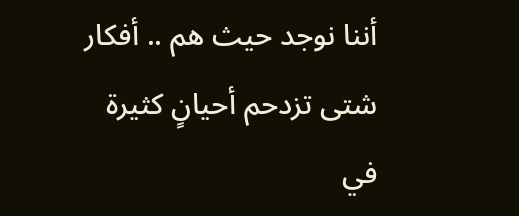أننا نوجد حيث هم .. أفكار شتى تزدحم أحيانٍ كثيرة في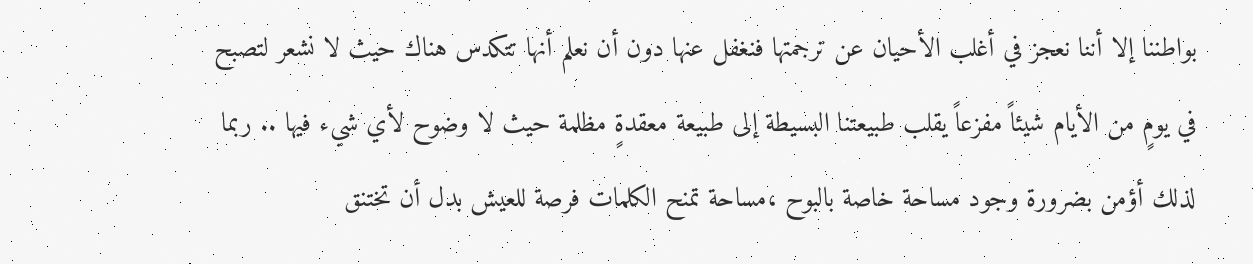بواطننا إلا أننا نعجز في أغلب الأحيان عن ترجمتها فنغفل عنها دون أن نعلم أنها تتكدس هناك حيث لا نشعر لتصبح في يومٍ من الأيام شيئاً مفزعاً يقلب طبيعتنا البسيطة إلى طبيعة معقدةٍ مظلمة حيث لا وضوح لأي شيء فيها .. ربما لذلك أؤمن بضرورة وجود مساحة خاصة بالبوح ،مساحة تمنح الكلمات فرصة للعيش بدل أن تختنق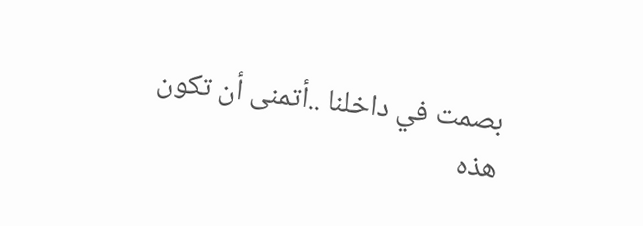بصمت في داخلنا ..أتمنى أن تكون هذه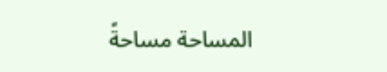المساحة مساحةً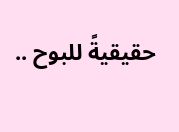حقيقيةً للبوح ..